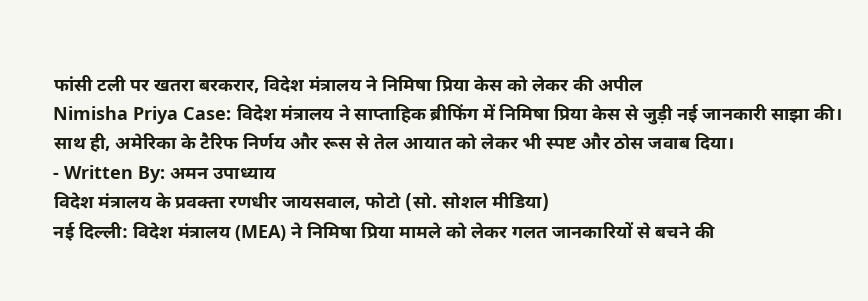फांसी टली पर खतरा बरकरार, विदेश मंत्रालय ने निमिषा प्रिया केस को लेकर की अपील
Nimisha Priya Case: विदेश मंत्रालय ने साप्ताहिक ब्रीफिंग में निमिषा प्रिया केस से जुड़ी नई जानकारी साझा की। साथ ही, अमेरिका के टैरिफ निर्णय और रूस से तेल आयात को लेकर भी स्पष्ट और ठोस जवाब दिया।
- Written By: अमन उपाध्याय
विदेश मंत्रालय के प्रवक्ता रणधीर जायसवाल, फोटो (सो. सोशल मीडिया)
नई दिल्ली: विदेश मंत्रालय (MEA) ने निमिषा प्रिया मामले को लेकर गलत जानकारियों से बचने की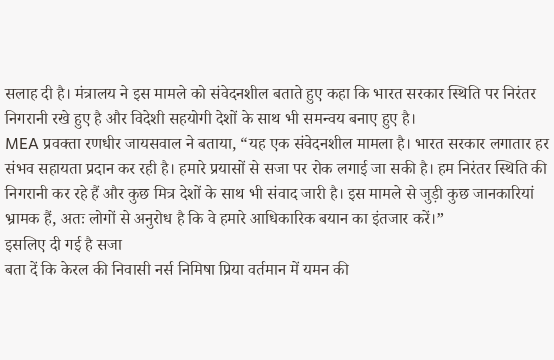सलाह दी है। मंत्रालय ने इस मामले को संवेदनशील बताते हुए कहा कि भारत सरकार स्थिति पर निरंतर निगरानी रखे हुए है और विदेशी सहयोगी देशों के साथ भी समन्वय बनाए हुए है।
MEA प्रवक्ता रणधीर जायसवाल ने बताया, “यह एक संवेदनशील मामला है। भारत सरकार लगातार हर संभव सहायता प्रदान कर रही है। हमारे प्रयासों से सजा पर रोक लगाई जा सकी है। हम निरंतर स्थिति की निगरानी कर रहे हैं और कुछ मित्र देशों के साथ भी संवाद जारी है। इस मामले से जुड़ी कुछ जानकारियां भ्रामक हैं, अतः लोगों से अनुरोध है कि वे हमारे आधिकारिक बयान का इंतजार करें।”
इसलिए दी गई है सजा
बता दें कि केरल की निवासी नर्स निमिषा प्रिया वर्तमान में यमन की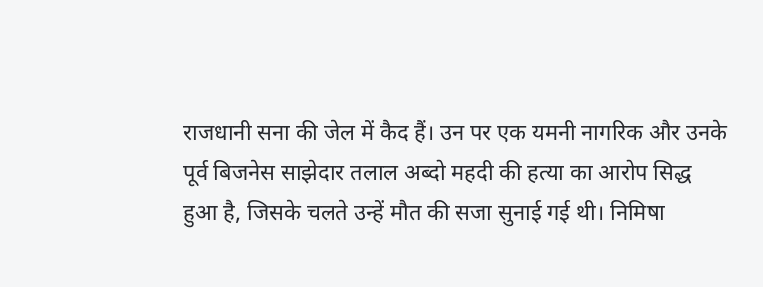राजधानी सना की जेल में कैद हैं। उन पर एक यमनी नागरिक और उनके पूर्व बिजनेस साझेदार तलाल अब्दो महदी की हत्या का आरोप सिद्ध हुआ है, जिसके चलते उन्हें मौत की सजा सुनाई गई थी। निमिषा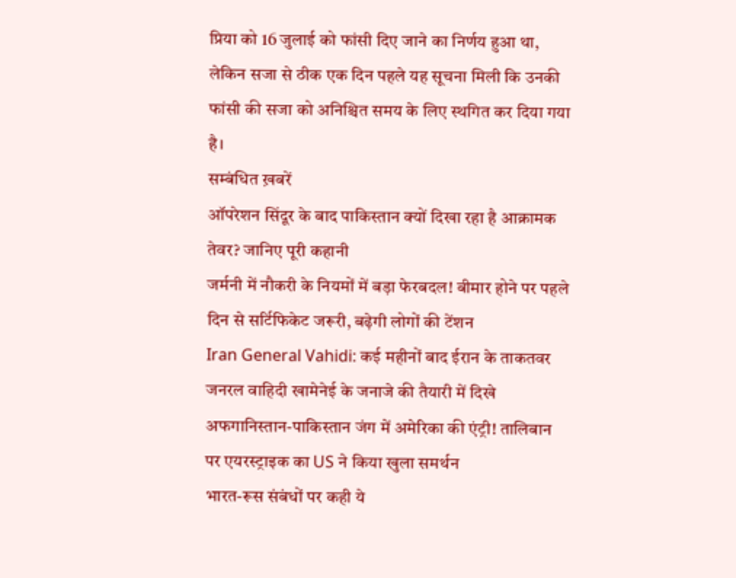प्रिया को 16 जुलाई को फांसी दिए जाने का निर्णय हुआ था, लेकिन सजा से ठीक एक दिन पहले यह सूचना मिली कि उनकी फांसी की सजा को अनिश्चित समय के लिए स्थगित कर दिया गया है।
सम्बंधित ख़बरें
ऑपरेशन सिंदूर के बाद पाकिस्तान क्यों दिखा रहा है आक्रामक तेवर? जानिए पूरी कहानी
जर्मनी में नौकरी के नियमों में बड़ा फेरबदल! बीमार होने पर पहले दिन से सर्टिफिकेट जरूरी, बढ़ेगी लोगों की टेंशन
Iran General Vahidi: कई महीनों बाद ईरान के ताकतवर जनरल वाहिदी खामेनेई के जनाजे की तैयारी में दिखे
अफगानिस्तान-पाकिस्तान जंग में अमेरिका की एंट्री! तालिबान पर एयरस्ट्राइक का US ने किया खुला समर्थन
भारत-रूस संबंधों पर कही ये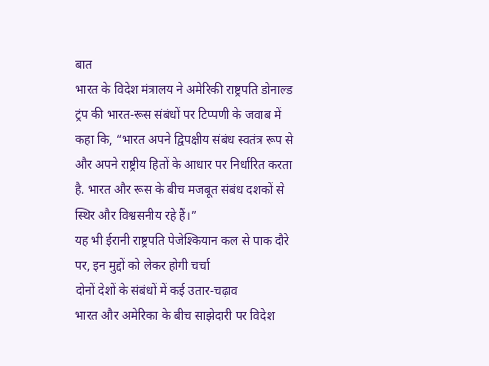बात
भारत के विदेश मंत्रालय ने अमेरिकी राष्ट्रपति डोनाल्ड ट्रंप की भारत-रूस संबंधों पर टिप्पणी के जवाब में कहा कि, “भारत अपने द्विपक्षीय संबंध स्वतंत्र रूप से और अपने राष्ट्रीय हितों के आधार पर निर्धारित करता है. भारत और रूस के बीच मजबूत संबंध दशकों से स्थिर और विश्वसनीय रहे हैं।”
यह भी ईरानी राष्ट्रपति पेजेश्कियान कल से पाक दौरे पर, इन मुद्दों को लेकर होगी चर्चा
दोनों देशों के संबंधों में कई उतार-चढ़ाव
भारत और अमेरिका के बीच साझेदारी पर विदेश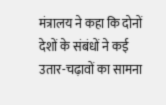मंत्रालय ने कहा कि दोनों देशों के संबंधों ने कई उतार-चढ़ावों का सामना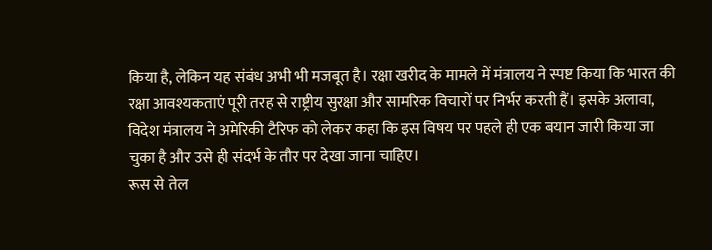किया है, लेकिन यह संबंध अभी भी मजबूत है। रक्षा खरीद के मामले में मंत्रालय ने स्पष्ट किया कि भारत की रक्षा आवश्यकताएं पूरी तरह से राष्ट्रीय सुरक्षा और सामरिक विचारों पर निर्भर करती हैं। इसके अलावा, विदेश मंत्रालय ने अमेरिकी टैरिफ को लेकर कहा कि इस विषय पर पहले ही एक बयान जारी किया जा चुका है और उसे ही संदर्भ के तौर पर देखा जाना चाहिए।
रूस से तेल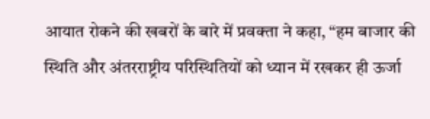आयात रोकने की खबरों के बारे में प्रवक्ता ने कहा, “हम बाजार की स्थिति और अंतरराष्ट्रीय परिस्थितियों को ध्यान में रखकर ही ऊर्जा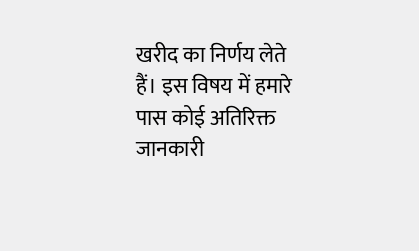खरीद का निर्णय लेते हैं। इस विषय में हमारे पास कोई अतिरिक्त जानकारी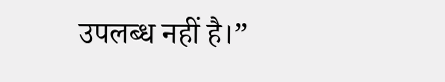उपलब्ध नहीं है।”